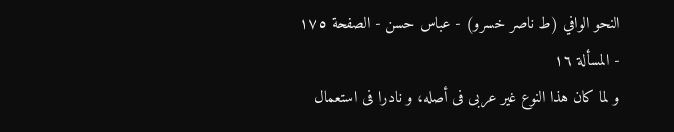النحو الوافي (ط ناصر خسرو) - عباس حسن - الصفحة ١٧٥ - المسألة ١٦
و لما كان هذا النوع غير عربى فى أصله، و نادرا فى استعمال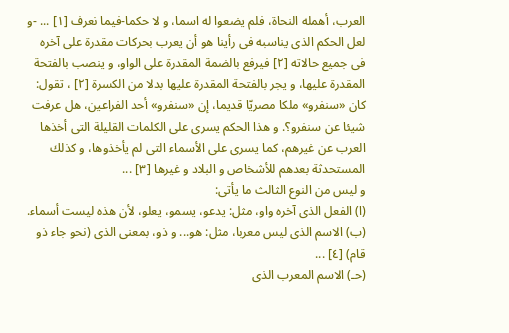العرب، أهمله النحاة، فلم يضعوا له اسما، و لا حكما-فيما نعرف [١] ... -و لعل الحكم الذى يناسبه فى رأينا هو أن يعرب بحركات مقدرة على آخره فى جميع حالاته [٢] فيرفع بالضمة المقدرة على الواو، و ينصب بالفتحة المقدرة عليها، و يجر بالفتحة المقدرة عليها بدلا من الكسرة [٢] ، تقول: كان «سنفرو» ملكا مصريّا قديما، إن «سنفرو» أحد الفراعين، هل عرفت شيئا عن سنفرو؟. و هذا الحكم يسرى على الكلمات القليلة التى أخذها العرب عن غيرهم، كما يسرى على الأسماء التى لم يأخذوها، و كذلك المستحدثة بعدهم للأشخاص و البلاد و غيرها [٣] ...
و ليس من النوع الثالث ما يأتى:
(ا) الفعل الذى آخره واو، مثل: يدعو، يسمو، يعلو، لأن هذه ليست أسماء.
(ب) الاسم الذى ليس معربا، مثل: هو... و ذو، بمعنى الذى (نحو جاء ذو قام) [٤] ...
(حـ) الاسم المعرب الذى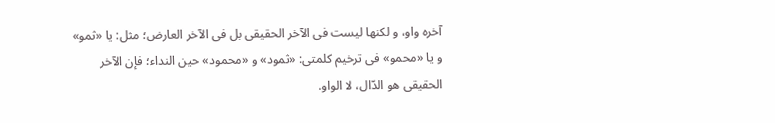آخره واو، و لكنها ليست فى الآخر الحقيقى بل فى الآخر العارض؛ مثل: يا «ثمو» و يا «محمو» فى ترخيم كلمتى: «ثمود» و «محمود» حين النداء؛ فإن الآخر الحقيقى هو الدّال، لا الواو.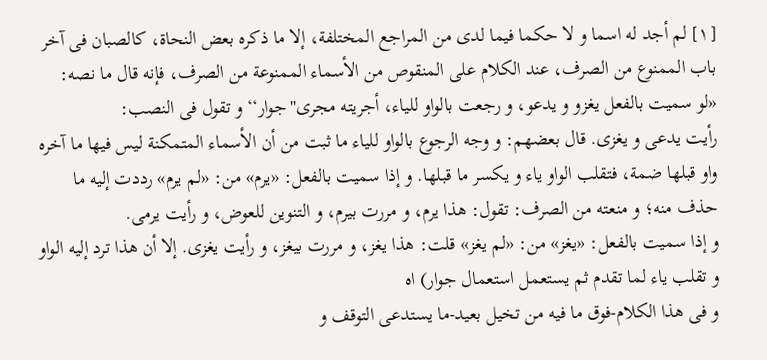[١] لم أجد له اسما و لا حكما فيما لدى من المراجع المختلفة، إلا ما ذكره بعض النحاة، كالصبان فى آخر باب الممنوع من الصرف، عند الكلام على المنقوص من الأسماء الممنوعة من الصرف، فإنه قال ما نصه:
«لو سميت بالفعل يغزو و يدعو، و رجعت بالواو للياء، أجريته مجرى''جوار‘‘و تقول فى النصب:
رأيت يدعى و يغزى. قال بعضهم: و وجه الرجوع بالواو للياء ما ثبت من أن الأسماء المتمكنة ليس فيها ما آخره واو قبلها ضمة، فتقلب الواو ياء و يكسر ما قبلها. و إذا سميت بالفعل: «يرم» من: «لم يرم» رددت إليه ما حذف منه؛ و منعته من الصرف: تقول: هذا يرم، و مررت بيرم، و التنوين للعوض، و رأيت يرمى.
و إذا سميت بالفعل: «يغز» من: «لم يغز» قلت: هذا يغز، و مررت بيغز، و رأيت يغزى. إلا أن هذا ترد إليه الواو و تقلب ياء لما تقدم ثم يستعمل استعمال جوار) اه
و فى هذا الكلام-فوق ما فيه من تخيل بعيد-ما يستدعى التوقف و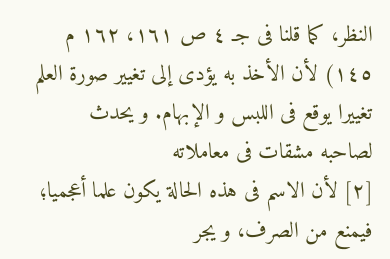النظر، كما قلنا فى جـ ٤ ص ١٦١، ١٦٢ م ١٤٥) لأن الأخذ به يؤدى إلى تغيير صورة العلم تغييرا يوقع فى اللبس و الإبهام. و يحدث لصاحبه مشقات فى معاملاته
[٢] لأن الاسم فى هذه الحالة يكون علما أعجميا؛ فيمنع من الصرف، و يجر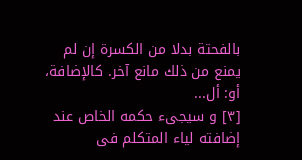بالفحتة بدلا من الكسرة إن لم يمنع من ذلك مانع آخر. كالإضافة، أو: أل...
[٣] و سيجىء حكمه الخاص عند إضافته لياء المتكلم فى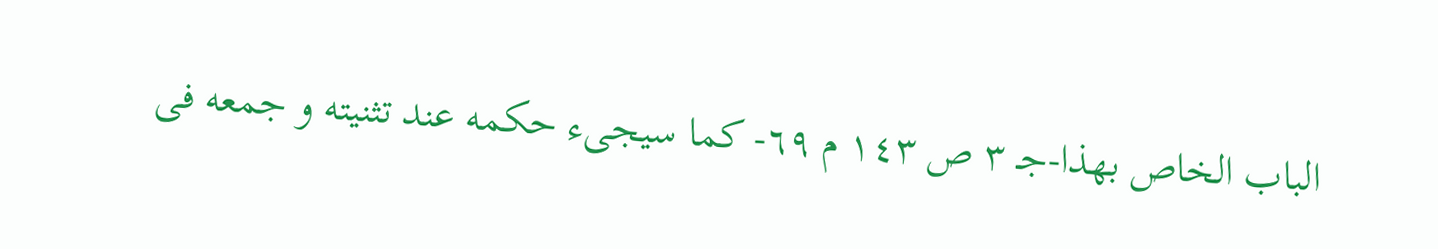الباب الخاص بهذا-جـ ٣ ص ١٤٣ م ٦٩- كما سيجىء حكمه عند تثنيته و جمعه فى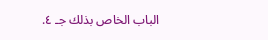الباب الخاص بذلك جـ ٤.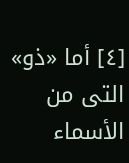[٤] أما «ذو» التى من الأسماء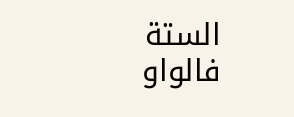الستة فالواو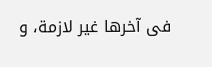فى آخرها غير لازمة، و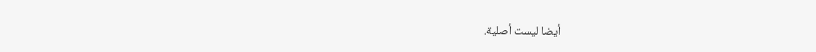أيضا ليست أصلية.